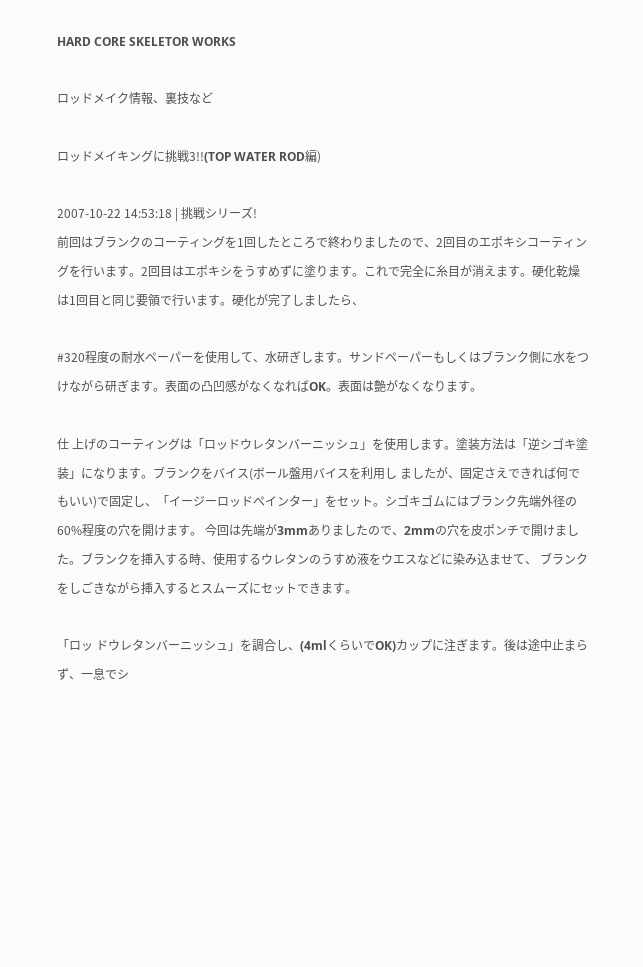HARD CORE SKELETOR WORKS

ロッドメイク情報、裏技など

ロッドメイキングに挑戦3!!(TOP WATER ROD編)

2007-10-22 14:53:18 | 挑戦シリーズ!
前回はブランクのコーティングを1回したところで終わりましたので、2回目のエポキシコーティングを行います。2回目はエポキシをうすめずに塗ります。これで完全に糸目が消えます。硬化乾燥は1回目と同じ要領で行います。硬化が完了しましたら、

#320程度の耐水ペーパーを使用して、水研ぎします。サンドペーパーもしくはブランク側に水をつけながら研ぎます。表面の凸凹感がなくなればOK。表面は艶がなくなります。

仕 上げのコーティングは「ロッドウレタンバーニッシュ」を使用します。塗装方法は「逆シゴキ塗装」になります。ブランクをバイス(ボール盤用バイスを利用し ましたが、固定さえできれば何でもいい)で固定し、「イージーロッドペインター」をセット。シゴキゴムにはブランク先端外径の60%程度の穴を開けます。 今回は先端が3mmありましたので、2mmの穴を皮ポンチで開けました。ブランクを挿入する時、使用するウレタンのうすめ液をウエスなどに染み込ませて、 ブランクをしごきながら挿入するとスムーズにセットできます。

「ロッ ドウレタンバーニッシュ」を調合し、(4mlくらいでOK)カップに注ぎます。後は途中止まらず、一息でシ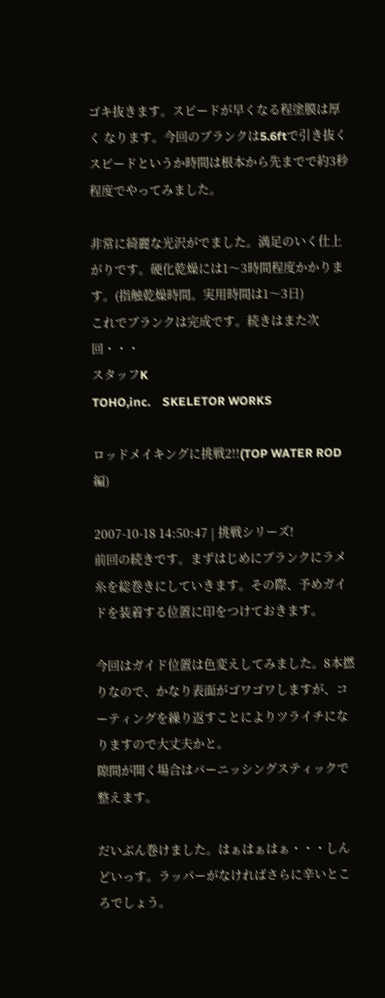ゴキ抜きます。スピードが早くなる程塗膜は厚く なります。今回のブランクは5.6ftで引き抜くスピードというか時間は根本から先までで約3秒程度でやってみました。

非常に綺麗な光沢がでました。満足のいく仕上がりです。硬化乾燥には1〜3時間程度かかります。(指触乾燥時間。実用時間は1〜3日)
これでブランクは完成です。続きはまた次回・・・
スタッフK
TOHO,inc.    SKELETOR WORKS

ロッドメイキングに挑戦2!!(TOP WATER ROD編)

2007-10-18 14:50:47 | 挑戦シリーズ!
前回の続きです。まずはじめにブランクにラメ糸を総巻きにしていきます。その際、予めガイドを装着する位置に印をつけておきます。

今回はガイド位置は色変えしてみました。8本撚りなので、かなり表面がゴワゴワしますが、コーティングを繰り返すことによりツライチになりますので大丈夫かと。
隙間が開く場合はバーニッシングスティックで整えます。

だいぶん巻けました。はぁはぁはぁ・・・しんどいっす。ラッパーがなければさらに辛いところでしょう。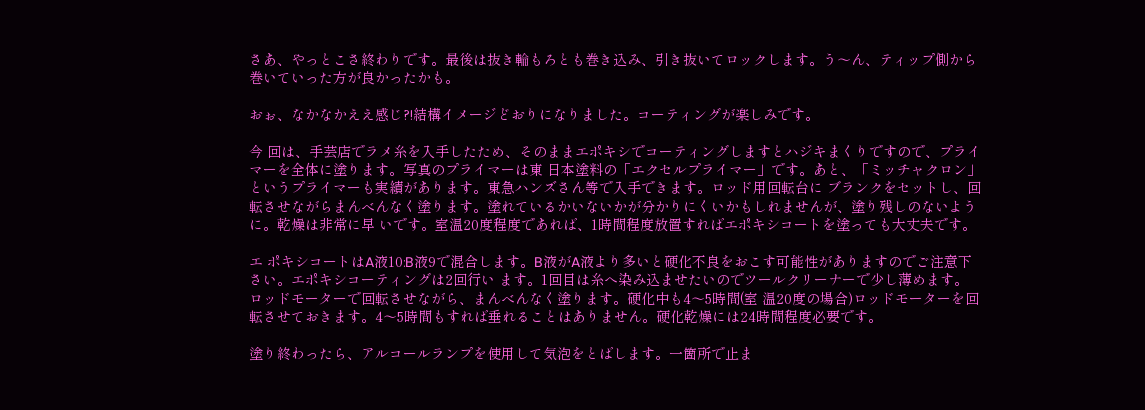さあ、やっとこさ終わりです。最後は抜き輪もろとも巻き込み、引き抜いてロックします。う〜ん、ティップ側から巻いていった方が良かったかも。

おぉ、なかなかええ感じ?!結構イメージどおりになりました。コーティングが楽しみです。

今 回は、手芸店でラメ糸を入手したため、そのままエポキシでコーティングしますとハジキまくりですので、プライマーを全体に塗ります。写真のプライマーは東 日本塗料の「エクセルプライマー」です。あと、「ミッチャクロン」というプライマーも実績があります。東急ハンズさん等で入手できます。ロッド用回転台に ブランクをセットし、回転させながらまんべんなく塗ります。塗れているかいないかが分かりにくいかもしれませんが、塗り残しのないように。乾燥は非常に早 いです。室温20度程度であれば、1時間程度放置すればエポキシコートを塗っても大丈夫です。

エ ポキシコートはA液10:B液9で混合します。B液がA液より多いと硬化不良をおこす可能性がありますのでご注意下さい。エポキシコーティングは2回行い ます。1回目は糸へ染み込ませたいのでツールクリーナーで少し薄めます。ロッドモーターで回転させながら、まんべんなく塗ります。硬化中も4〜5時間(室 温20度の場合)ロッドモーターを回転させておきます。4〜5時間もすれば垂れることはありません。硬化乾燥には24時間程度必要です。

塗り終わったら、アルコールランプを使用して気泡をとばします。一箇所で止ま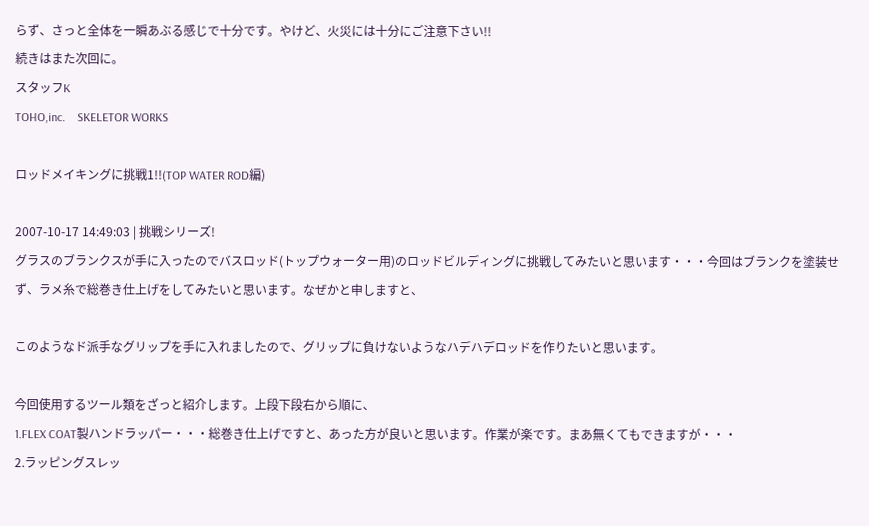らず、さっと全体を一瞬あぶる感じで十分です。やけど、火災には十分にご注意下さい!!
続きはまた次回に。
スタッフK
TOHO,inc.    SKELETOR WORKS

ロッドメイキングに挑戦1!!(TOP WATER ROD編)

2007-10-17 14:49:03 | 挑戦シリーズ!
グラスのブランクスが手に入ったのでバスロッド(トップウォーター用)のロッドビルディングに挑戦してみたいと思います・・・今回はブランクを塗装せず、ラメ糸で総巻き仕上げをしてみたいと思います。なぜかと申しますと、

このようなド派手なグリップを手に入れましたので、グリップに負けないようなハデハデロッドを作りたいと思います。

今回使用するツール類をざっと紹介します。上段下段右から順に、
1.FLEX COAT製ハンドラッパー・・・総巻き仕上げですと、あった方が良いと思います。作業が楽です。まあ無くてもできますが・・・
2.ラッピングスレッ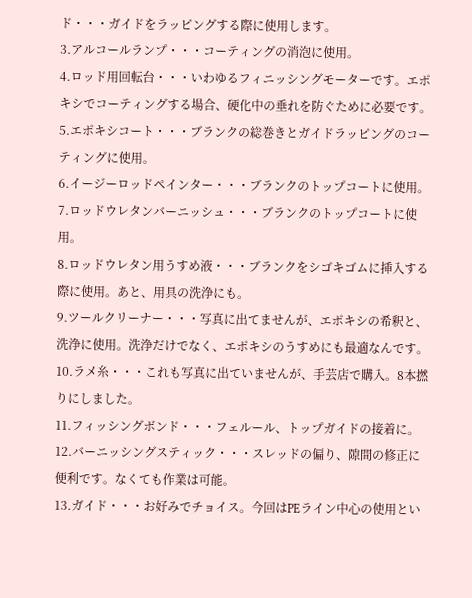ド・・・ガイドをラッピングする際に使用します。
3.アルコールランプ・・・コーティングの消泡に使用。
4.ロッド用回転台・・・いわゆるフィニッシングモーターです。エポキシでコーティングする場合、硬化中の垂れを防ぐために必要です。
5.エポキシコート・・・ブランクの総巻きとガイドラッピングのコーティングに使用。
6.イージーロッドペインター・・・ブランクのトップコートに使用。
7.ロッドウレタンバーニッシュ・・・ブランクのトップコートに使用。
8.ロッドウレタン用うすめ液・・・ブランクをシゴキゴムに挿入する際に使用。あと、用具の洗浄にも。
9.ツールクリーナー・・・写真に出てませんが、エポキシの希釈と、洗浄に使用。洗浄だけでなく、エポキシのうすめにも最適なんです。
10.ラメ糸・・・これも写真に出ていませんが、手芸店で購入。8本撚りにしました。
11.フィッシングボンド・・・フェルール、トップガイドの接着に。
12.バーニッシングスティック・・・スレッドの偏り、隙間の修正に便利です。なくても作業は可能。
13.ガイド・・・お好みでチョイス。今回はPEライン中心の使用とい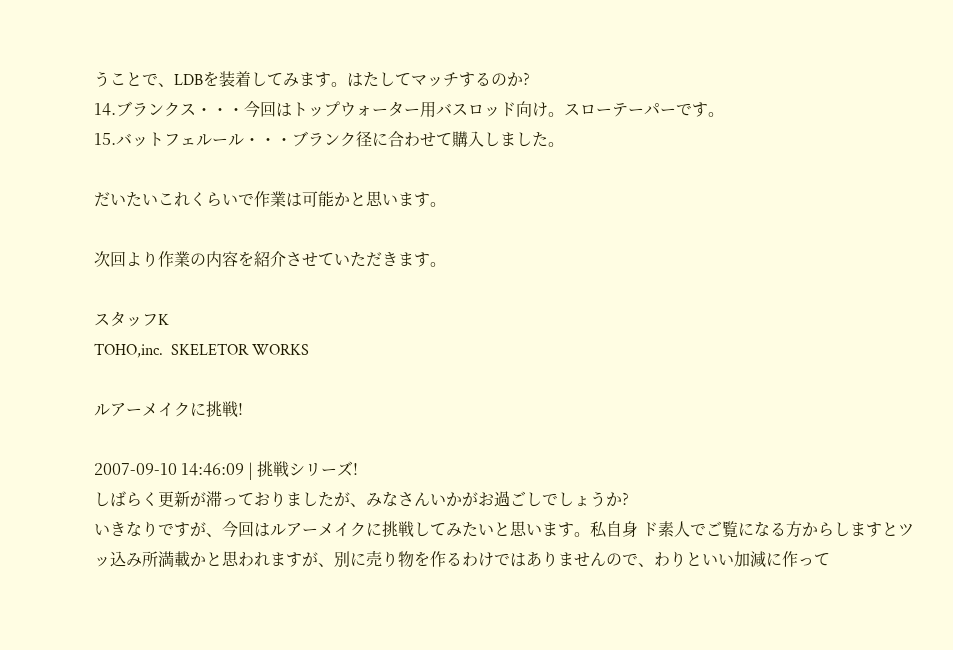うことで、LDBを装着してみます。はたしてマッチするのか?
14.ブランクス・・・今回はトップウォーター用バスロッド向け。スローテーパーです。
15.バットフェルール・・・ブランク径に合わせて購入しました。

だいたいこれくらいで作業は可能かと思います。

次回より作業の内容を紹介させていただきます。

スタッフK
TOHO,inc.  SKELETOR WORKS

ルアーメイクに挑戦!

2007-09-10 14:46:09 | 挑戦シリーズ!
しばらく更新が滞っておりましたが、みなさんいかがお過ごしでしょうか?
いきなりですが、今回はルアーメイクに挑戦してみたいと思います。私自身 ド素人でご覧になる方からしますとツッ込み所満載かと思われますが、別に売り物を作るわけではありませんので、わりといい加減に作って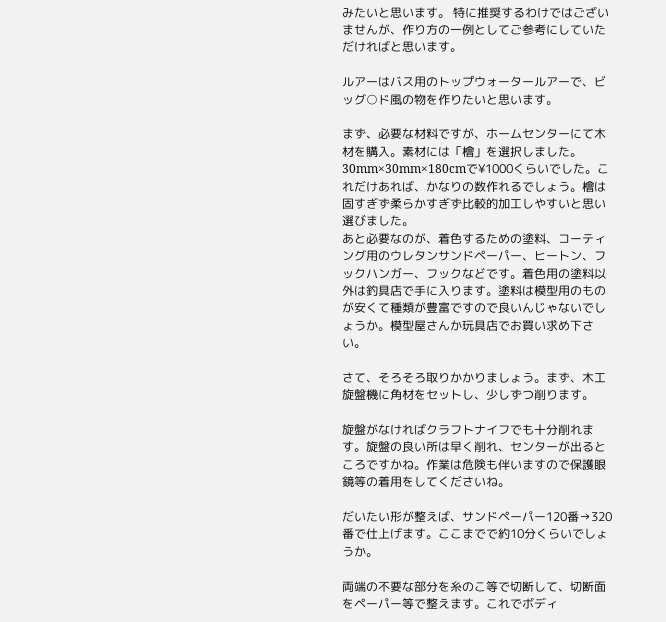みたいと思います。 特に推奨するわけではございませんが、作り方の一例としてご参考にしていただければと思います。

ルアーはバス用のトップウォータールアーで、ビッグ○ド風の物を作りたいと思います。

まず、必要な材料ですが、ホームセンターにて木材を購入。素材には「檜」を選択しました。30mm×30mm×180cmで¥1000くらいでした。これだけあれば、かなりの数作れるでしょう。檜は固すぎず柔らかすぎず比較的加工しやすいと思い選びました。
あと必要なのが、着色するための塗料、コーティング用のウレタンサンドペーパー、ヒートン、フックハンガー、フックなどです。着色用の塗料以外は釣具店で手に入ります。塗料は模型用のものが安くて種類が豊富ですので良いんじゃないでしょうか。模型屋さんか玩具店でお買い求め下さい。

さて、そろそろ取りかかりましょう。まず、木工旋盤機に角材をセットし、少しずつ削ります。

旋盤がなければクラフトナイフでも十分削れます。旋盤の良い所は早く削れ、センターが出るところですかね。作業は危険も伴いますので保護眼鏡等の着用をしてくださいね。

だいたい形が整えば、サンドペーパー120番→320番で仕上げます。ここまでで約10分くらいでしょうか。

両端の不要な部分を糸のこ等で切断して、切断面をペーパー等で整えます。これでボディ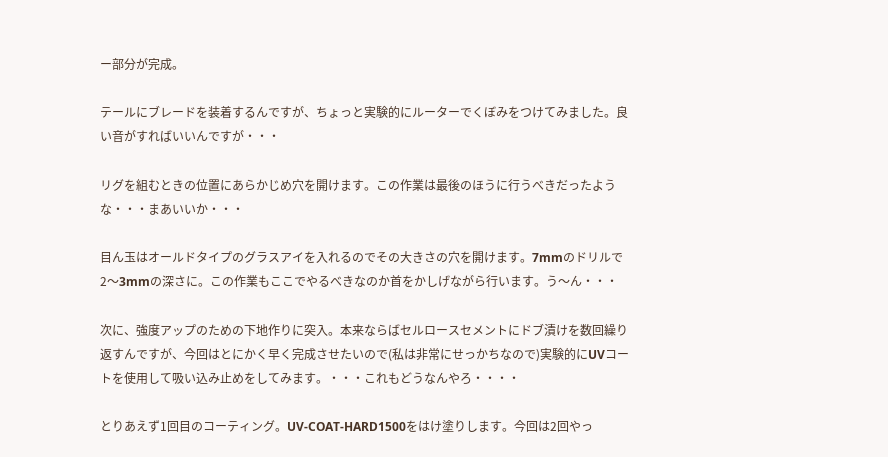ー部分が完成。

テールにブレードを装着するんですが、ちょっと実験的にルーターでくぼみをつけてみました。良い音がすればいいんですが・・・

リグを組むときの位置にあらかじめ穴を開けます。この作業は最後のほうに行うべきだったような・・・まあいいか・・・

目ん玉はオールドタイプのグラスアイを入れるのでその大きさの穴を開けます。7mmのドリルで2〜3mmの深さに。この作業もここでやるべきなのか首をかしげながら行います。う〜ん・・・

次に、強度アップのための下地作りに突入。本来ならばセルロースセメントにドブ漬けを数回繰り返すんですが、今回はとにかく早く完成させたいので(私は非常にせっかちなので)実験的にUVコートを使用して吸い込み止めをしてみます。・・・これもどうなんやろ・・・・

とりあえず1回目のコーティング。UV-COAT-HARD1500をはけ塗りします。今回は2回やっ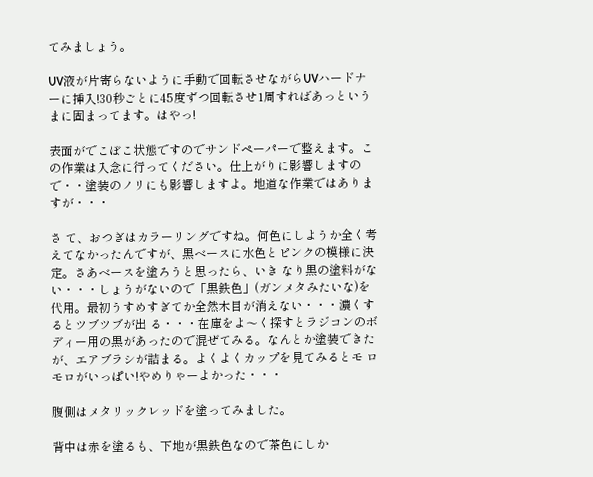てみましょう。

UV液が片寄らないように手動で回転させながらUVハードナーに挿入!30秒ごとに45度ずつ回転させ1周すればあっというまに固まってます。はやっ!

表面がでこぼこ状態ですのでサンドペーパーで整えます。この作業は入念に行ってください。仕上がりに影響しますので・・塗装のノリにも影響しますよ。地道な作業ではありますが・・・

さ て、おつぎはカラーリングですね。何色にしようか全く考えてなかったんですが、黒ベースに水色とピンクの模様に決定。さあベースを塗ろうと思ったら、いき なり黒の塗料がない・・・しょうがないので「黒鉄色」(ガンメタみたいな)を代用。最初うすめすぎてか全然木目が消えない・・・濃くするとツブツブが出 る・・・在庫をよ〜く探すとラジコンのボディー用の黒があったので混ぜてみる。なんとか塗装できたが、エアブラシが詰まる。よくよくカップを見てみるとモ ロモロがいっぱい!やめりゃーよかった・・・

腹側はメタリックレッドを塗ってみました。

背中は赤を塗るも、下地が黒鉄色なので茶色にしか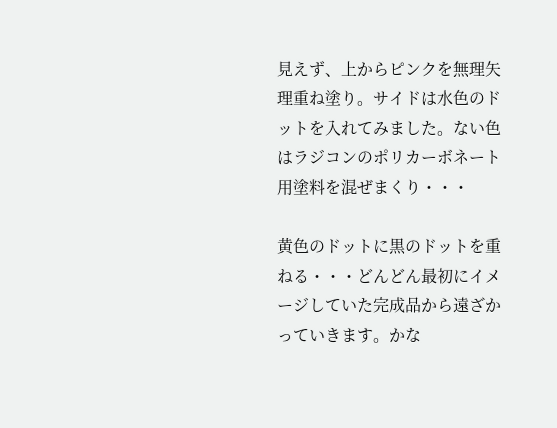見えず、上からピンクを無理矢理重ね塗り。サイドは水色のドットを入れてみました。ない色はラジコンのポリカーボネート用塗料を混ぜまくり・・・

黄色のドットに黒のドットを重ねる・・・どんどん最初にイメージしていた完成品から遠ざかっていきます。かな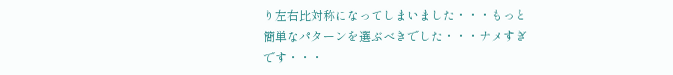り左右比対称になってしまいました・・・もっと簡単なパターンを選ぶべきでした・・・ナメすぎです・・・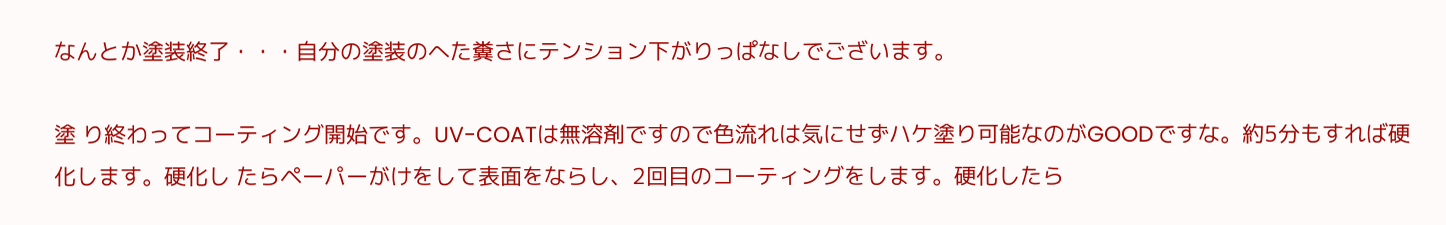なんとか塗装終了・・・自分の塗装のへた糞さにテンション下がりっぱなしでございます。

塗 り終わってコーティング開始です。UV-COATは無溶剤ですので色流れは気にせずハケ塗り可能なのがGOODですな。約5分もすれば硬化します。硬化し たらペーパーがけをして表面をならし、2回目のコーティングをします。硬化したら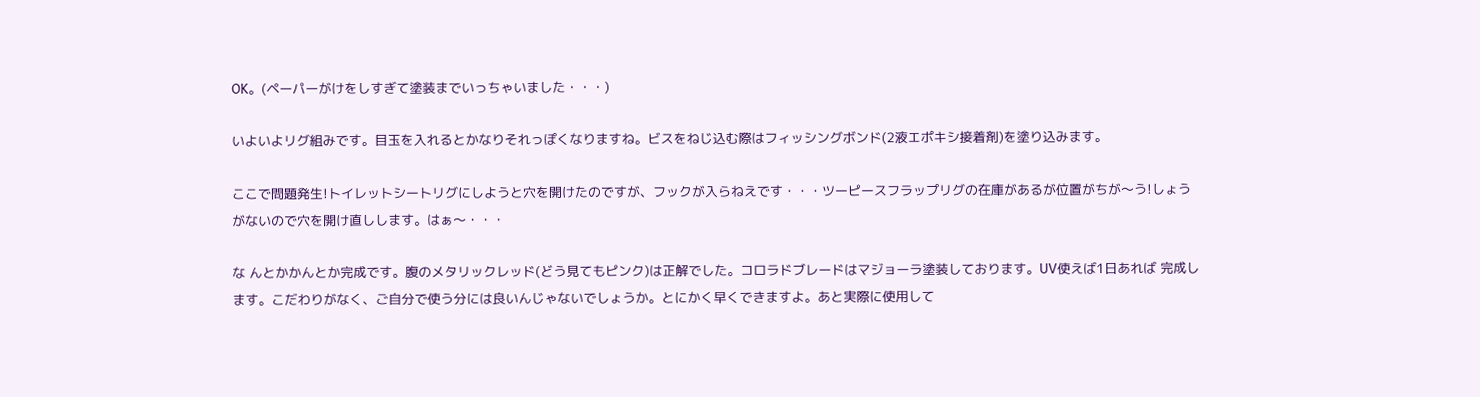OK。(ペーパーがけをしすぎて塗装までいっちゃいました・・・)

いよいよリグ組みです。目玉を入れるとかなりそれっぽくなりますね。ビスをねじ込む際はフィッシングボンド(2液エポキシ接着剤)を塗り込みます。

ここで問題発生!トイレットシートリグにしようと穴を開けたのですが、フックが入らねえです・・・ツーピースフラップリグの在庫があるが位置がちが〜う!しょうがないので穴を開け直しします。はぁ〜・・・

な んとかかんとか完成です。腹のメタリックレッド(どう見てもピンク)は正解でした。コロラドブレードはマジョーラ塗装しております。UV使えば1日あれば 完成します。こだわりがなく、ご自分で使う分には良いんじゃないでしょうか。とにかく早くできますよ。あと実際に使用して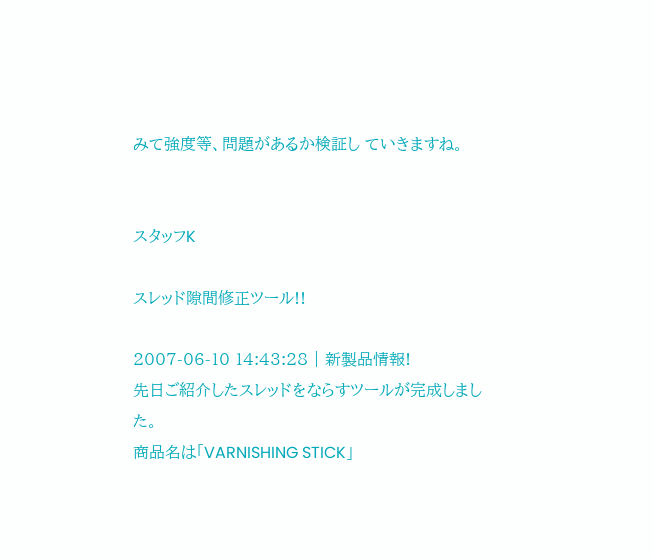みて強度等、問題があるか検証し ていきますね。


スタッフK

スレッド隙間修正ツール!!

2007-06-10 14:43:28 | 新製品情報!
先日ご紹介したスレッドをならすツールが完成しました。
商品名は「VARNISHING STICK」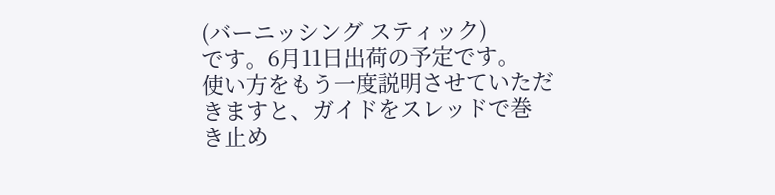(バーニッシング スティック)
です。6月11日出荷の予定です。
使い方をもう一度説明させていただきますと、ガイドをスレッドで巻
き止め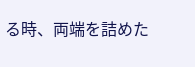る時、両端を詰めた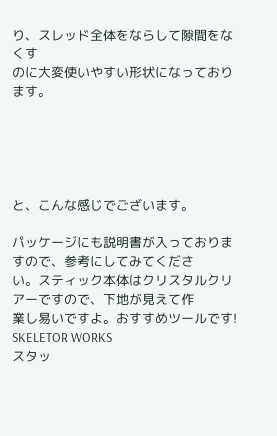り、スレッド全体をならして隙間をなくす
のに大変使いやすい形状になっております。





と、こんな感じでございます。

パッケージにも説明書が入っておりますので、参考にしてみてくださ
い。スティック本体はクリスタルクリアーですので、下地が見えて作
業し易いですよ。おすすめツールです!
SKELETOR WORKS
スタッ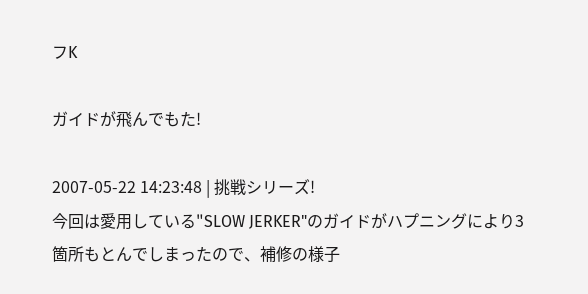フK

ガイドが飛んでもた!

2007-05-22 14:23:48 | 挑戦シリーズ!
今回は愛用している"SLOW JERKER"のガイドがハプニングにより3
箇所もとんでしまったので、補修の様子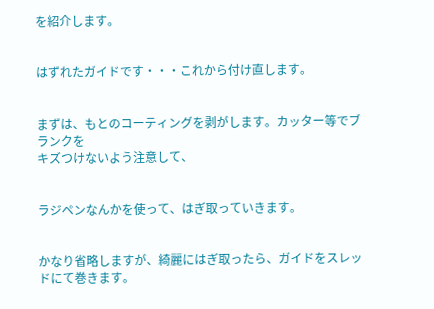を紹介します。


はずれたガイドです・・・これから付け直します。


まずは、もとのコーティングを剥がします。カッター等でブランクを
キズつけないよう注意して、


ラジペンなんかを使って、はぎ取っていきます。


かなり省略しますが、綺麗にはぎ取ったら、ガイドをスレッドにて巻きます。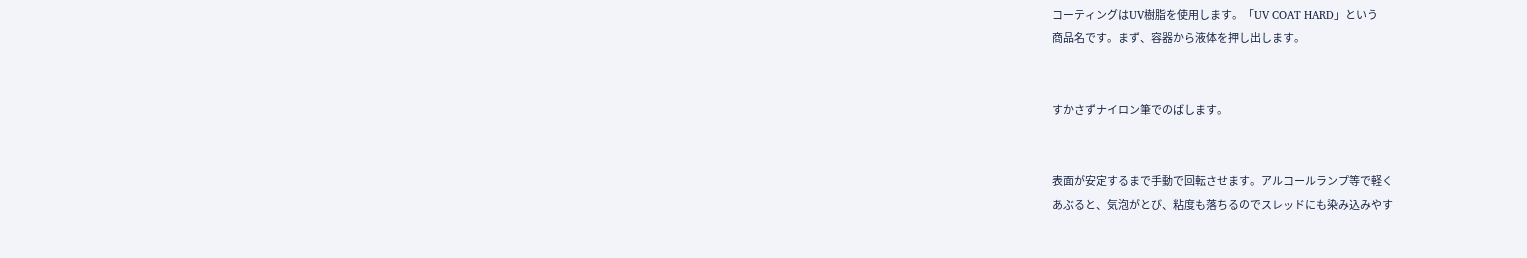コーティングはUV樹脂を使用します。「UV COAT HARD」という
商品名です。まず、容器から液体を押し出します。


すかさずナイロン筆でのばします。


表面が安定するまで手動で回転させます。アルコールランプ等で軽く
あぶると、気泡がとび、粘度も落ちるのでスレッドにも染み込みやす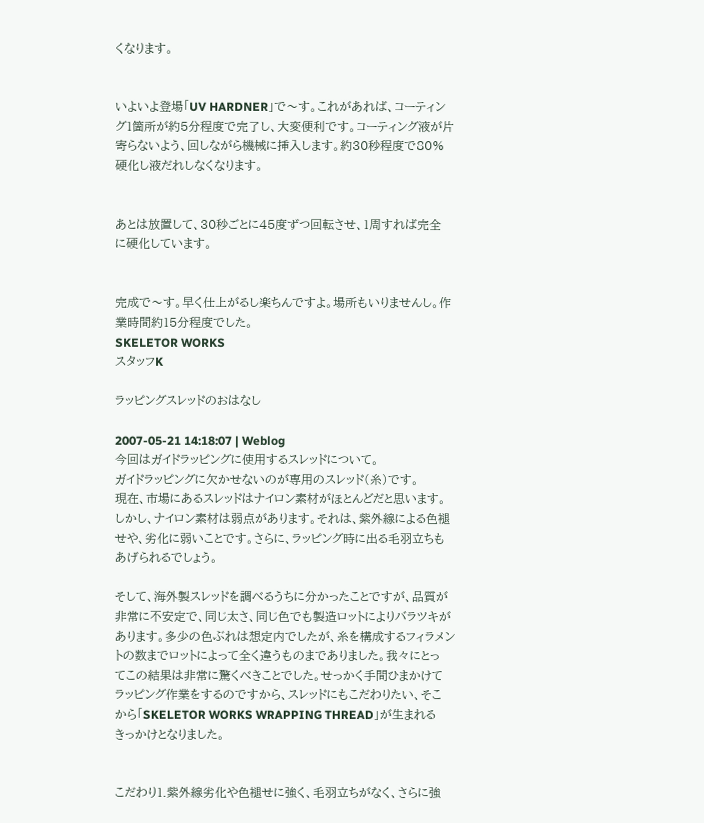くなります。


いよいよ登場「UV HARDNER」で〜す。これがあれば、コーティン
グ1箇所が約5分程度で完了し、大変便利です。コーティング液が片
寄らないよう、回しながら機械に挿入します。約30秒程度で80%
硬化し液だれしなくなります。


あとは放置して、30秒ごとに45度ずつ回転させ、1周すれば完全
に硬化しています。


完成で〜す。早く仕上がるし楽ちんですよ。場所もいりませんし。作
業時間約15分程度でした。
SKELETOR WORKS
スタッフK

ラッピングスレッドのおはなし

2007-05-21 14:18:07 | Weblog
今回はガイドラッピングに使用するスレッドについて。
ガイドラッピングに欠かせないのが専用のスレッド(糸)です。
現在、市場にあるスレッドはナイロン素材がほとんどだと思います。
しかし、ナイロン素材は弱点があります。それは、紫外線による色褪
せや、劣化に弱いことです。さらに、ラッピング時に出る毛羽立ちも
あげられるでしょう。

そして、海外製スレッドを調べるうちに分かったことですが、品質が
非常に不安定で、同じ太さ、同じ色でも製造ロットによりバラツキが
あります。多少の色ぶれは想定内でしたが、糸を構成するフィラメン
トの数までロットによって全く違うものまでありました。我々にとっ
てこの結果は非常に驚くべきことでした。せっかく手間ひまかけて
ラッピング作業をするのですから、スレッドにもこだわりたい、そこ
から「SKELETOR WORKS WRAPPING THREAD」が生まれる
きっかけとなりました。


こだわり1.紫外線劣化や色褪せに強く、毛羽立ちがなく、さらに強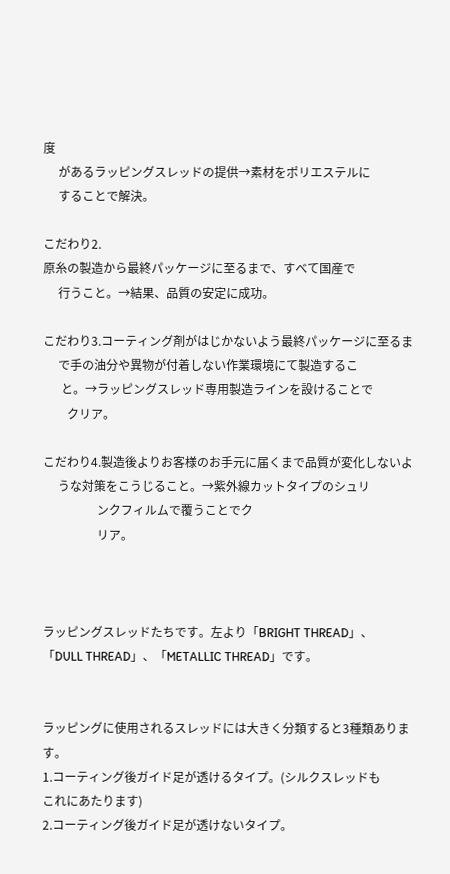度
     があるラッピングスレッドの提供→素材をポリエステルに
     することで解決。

こだわり2.
原糸の製造から最終パッケージに至るまで、すべて国産で
     行うこと。→結果、品質の安定に成功。

こだわり3.コーティング剤がはじかないよう最終パッケージに至るま
     で手の油分や異物が付着しない作業環境にて製造するこ
      と。→ラッピングスレッド専用製造ラインを設けることで
        クリア。

こだわり4.製造後よりお客様のお手元に届くまで品質が変化しないよ
     うな対策をこうじること。→紫外線カットタイプのシュリ
                  ンクフィルムで覆うことでク
                  リア。



ラッピングスレッドたちです。左より「BRIGHT THREAD」、
「DULL THREAD」、「METALLIC THREAD」です。


ラッピングに使用されるスレッドには大きく分類すると3種類ありま
す。
1.コーティング後ガイド足が透けるタイプ。(シルクスレッドも
これにあたります)
2.コーティング後ガイド足が透けないタイプ。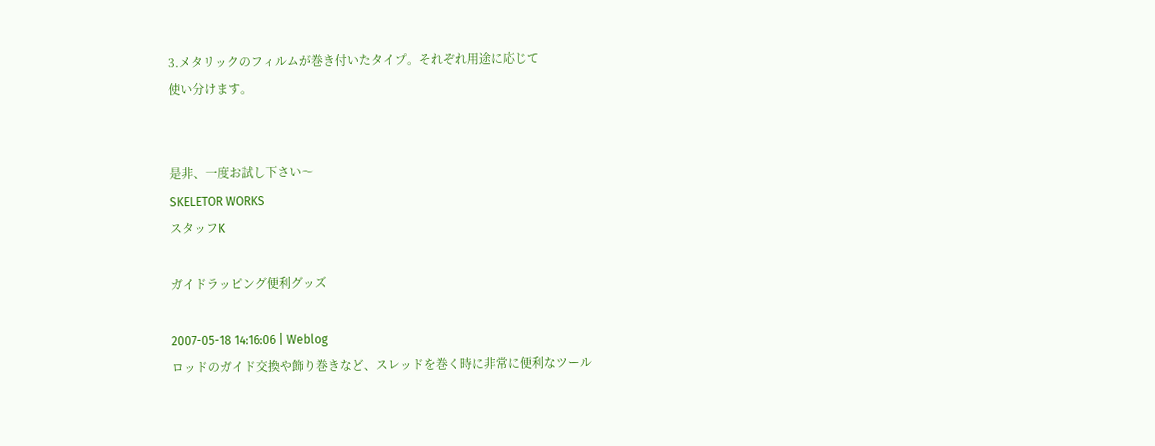3.メタリックのフィルムが巻き付いたタイプ。それぞれ用途に応じて
使い分けます。


是非、一度お試し下さい〜
SKELETOR WORKS
スタッフK

ガイドラッピング便利グッズ

2007-05-18 14:16:06 | Weblog
ロッドのガイド交換や飾り巻きなど、スレッドを巻く時に非常に便利なツール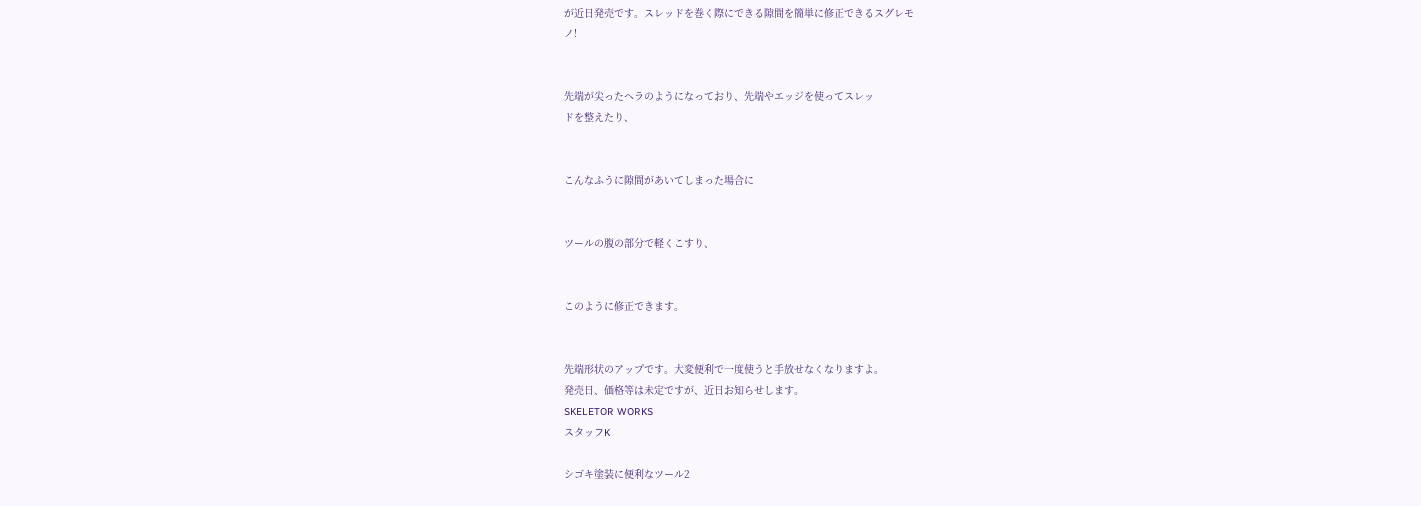が近日発売です。スレッドを巻く際にできる隙間を簡単に修正できるスグレモ
ノ!


先端が尖ったヘラのようになっており、先端やエッジを使ってスレッ
ドを整えたり、


こんなふうに隙間があいてしまった場合に


ツールの腹の部分で軽くこすり、


このように修正できます。


先端形状のアップです。大変便利で一度使うと手放せなくなりますよ。
発売日、価格等は未定ですが、近日お知らせします。
SKELETOR WORKS
スタッフK

シゴキ塗装に便利なツール2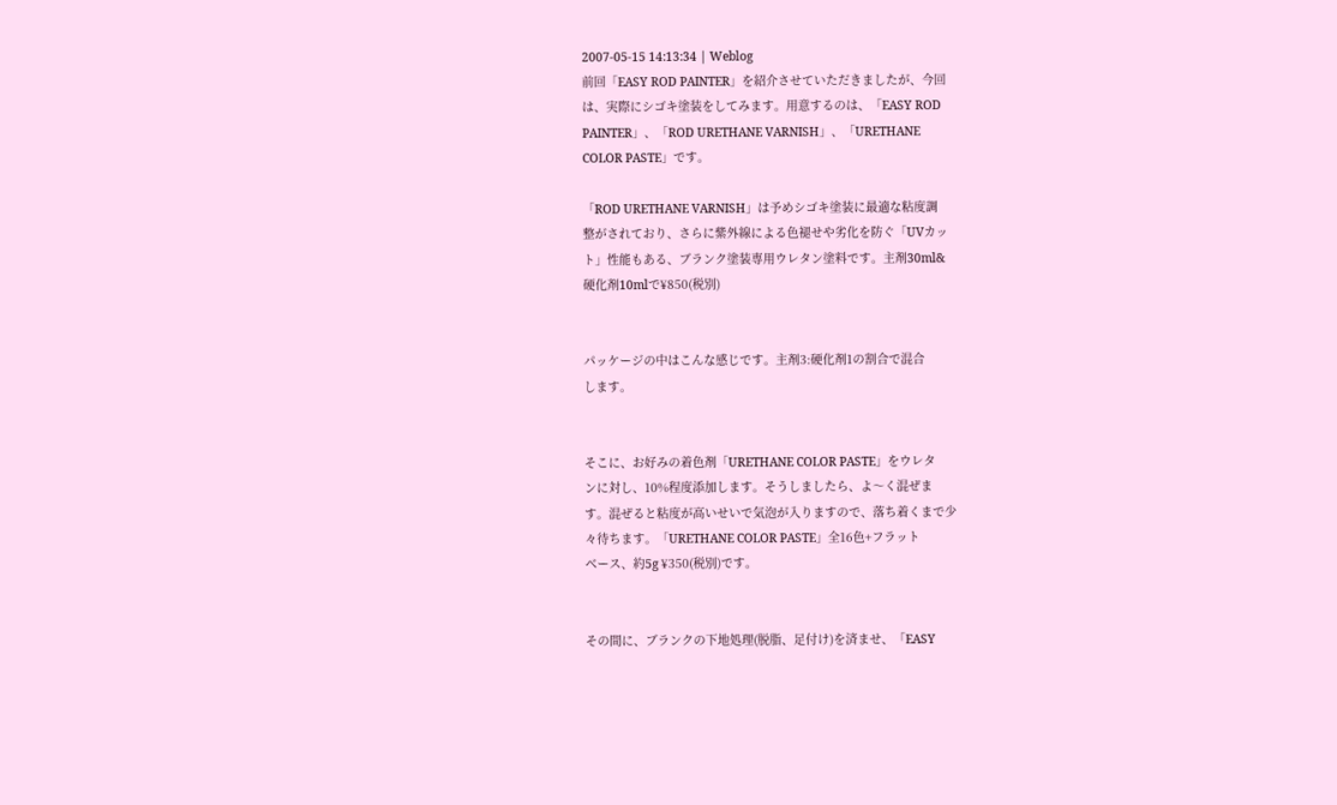2007-05-15 14:13:34 | Weblog
前回「EASY ROD PAINTER」を紹介させていただきましたが、今回
は、実際にシゴキ塗装をしてみます。用意するのは、「EASY ROD
PAINTER」、「ROD URETHANE VARNISH」、「URETHANE
COLOR PASTE」です。

「ROD URETHANE VARNISH」は予めシゴキ塗装に最適な粘度調
整がされており、さらに紫外線による色褪せや劣化を防ぐ「UVカッ
ト」性能もある、ブランク塗装専用ウレタン塗料です。主剤30ml&
硬化剤10mlで¥850(税別)


パッケージの中はこんな感じです。主剤3:硬化剤1の割合で混合
します。


そこに、お好みの着色剤「URETHANE COLOR PASTE」をウレタ
ンに対し、10%程度添加します。そうしましたら、よ〜く混ぜま
す。混ぜると粘度が高いせいで気泡が入りますので、落ち着くまで少
々待ちます。「URETHANE COLOR PASTE」全16色+フラット
ベース、約5g ¥350(税別)です。


その間に、ブランクの下地処理(脱脂、足付け)を済ませ、「EASY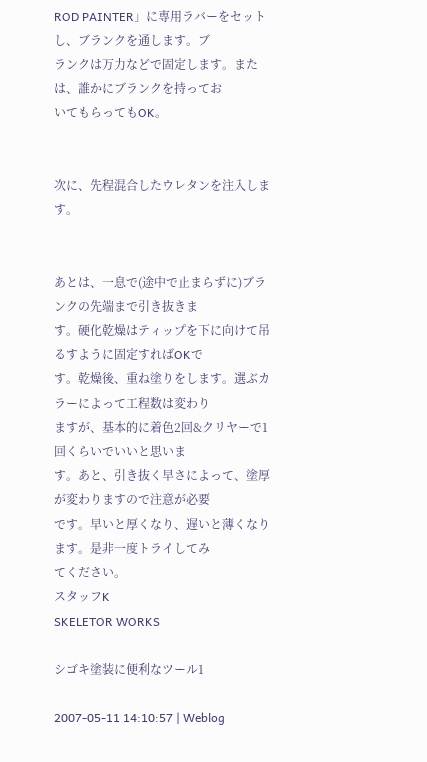ROD PAINTER」に専用ラバーをセットし、ブランクを通します。ブ
ランクは万力などで固定します。または、誰かにブランクを持ってお
いてもらってもOK。


次に、先程混合したウレタンを注入します。


あとは、一息で(途中で止まらずに)ブランクの先端まで引き抜きま
す。硬化乾燥はティップを下に向けて吊るすように固定すればOKで
す。乾燥後、重ね塗りをします。選ぶカラーによって工程数は変わり
ますが、基本的に着色2回&クリヤーで1回くらいでいいと思いま
す。あと、引き抜く早さによって、塗厚が変わりますので注意が必要
です。早いと厚くなり、遅いと薄くなります。是非一度トライしてみ
てください。
スタッフK
SKELETOR WORKS

シゴキ塗装に便利なツール1

2007-05-11 14:10:57 | Weblog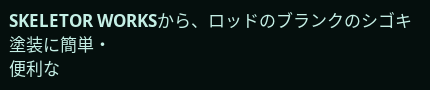SKELETOR WORKSから、ロッドのブランクのシゴキ塗装に簡単・
便利な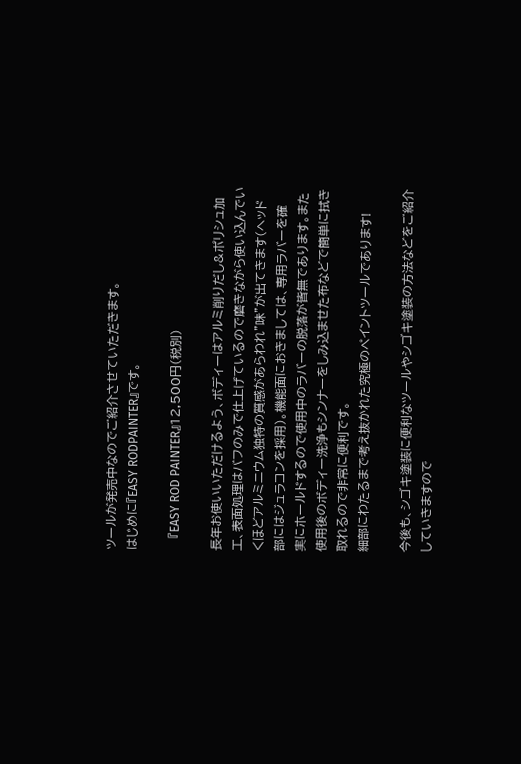ツールが発売中なのでご紹介させていただきます。
はじめに『EASY RODPAINTER』です。

   『EASY ROD PAINTER』12,500円(税別)

長年お使いいただけるよう、ボディーはアルミ削りだし&ポリシュ加
工、表面処理はバフのみで仕上げているので磨きながら使い込んでい
くほどアルミニウム独特の質感があらわれ"味"が出てきます(ヘッド
部にはジュラコンを採用)。機能面におきましては、専用ラバーを確
実にホールドするので使用中のラバーの脱落が皆無であります。また
使用後のボディー洗浄もシンナーをしみ込ませた布などで簡単に拭き
取れるので非常に便利です。
細部にわたるまで考え抜かれた究極のペイントツールであります!

今後も、シゴキ塗装に便利なツールやシゴキ塗装の方法などをご紹介
していきますので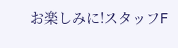お楽しみに!スタッフF